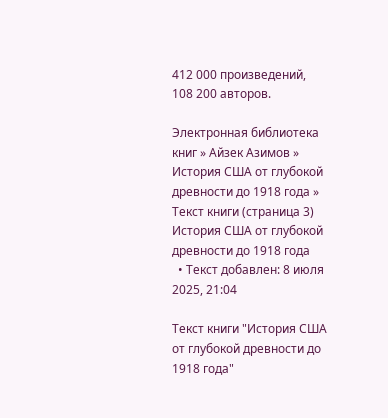412 000 произведений, 108 200 авторов.

Электронная библиотека книг » Айзек Азимов » История США от глубокой древности до 1918 года » Текст книги (страница 3)
История США от глубокой древности до 1918 года
  • Текст добавлен: 8 июля 2025, 21:04

Текст книги "История США от глубокой древности до 1918 года"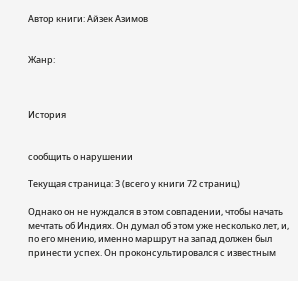Автор книги: Айзек Азимов


Жанр:



История


сообщить о нарушении

Текущая страница: 3 (всего у книги 72 страниц)

Однако он не нуждался в этом совпадении, чтобы начать мечтать об Индиях. Он думал об этом уже несколько лет, и, по его мнению, именно маршрут на запад должен был принести успех. Он проконсультировался с известным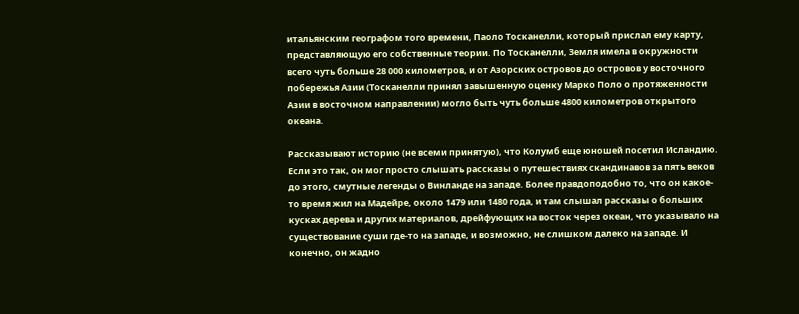итальянским географом того времени, Паоло Тосканелли, который прислал ему карту, представляющую его собственные теории. По Тосканелли, Земля имела в окружности всего чуть больше 28 000 километров, и от Азорских островов до островов у восточного побережья Азии (Тосканелли принял завышенную оценку Марко Поло о протяженности Азии в восточном направлении) могло быть чуть больше 4800 километров открытого океана.

Рассказывают историю (не всеми принятую), что Колумб еще юношей посетил Исландию. Если это так, он мог просто слышать рассказы о путешествиях скандинавов за пять веков до этого, смутные легенды о Винланде на западе. Более правдоподобно то, что он какое-то время жил на Мадейре, около 1479 или 1480 года, и там слышал рассказы о больших кусках дерева и других материалов, дрейфующих на восток через океан, что указывало на существование суши где-то на западе, и возможно, не слишком далеко на западе. И конечно, он жадно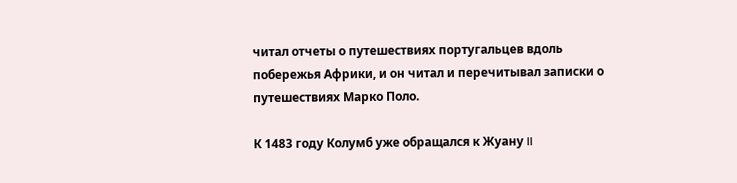читал отчеты о путешествиях португальцев вдоль побережья Африки, и он читал и перечитывал записки о путешествиях Марко Поло.

К 1483 году Колумб уже обращался к Жуану II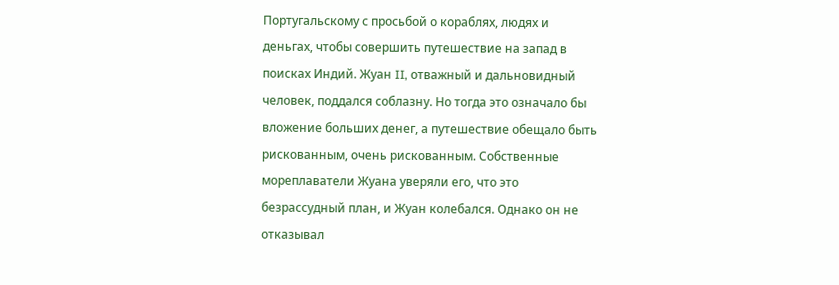Португальскому с просьбой о кораблях, людях и деньгах, чтобы совершить путешествие на запад в поисках Индий. Жуан II, отважный и дальновидный человек, поддался соблазну. Но тогда это означало бы вложение больших денег, а путешествие обещало быть рискованным, очень рискованным. Собственные мореплаватели Жуана уверяли его, что это безрассудный план, и Жуан колебался. Однако он не отказывал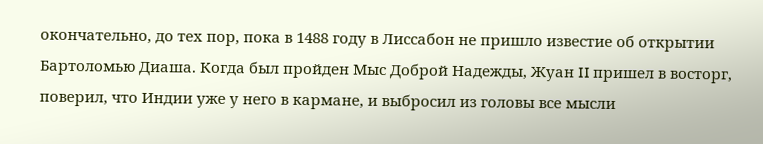окончательно, до тех пор, пока в 1488 году в Лиссабон не пришло известие об открытии Бартоломью Диаша. Когда был пройден Мыс Доброй Надежды, Жуан II пришел в восторг, поверил, что Индии уже у него в кармане, и выбросил из головы все мысли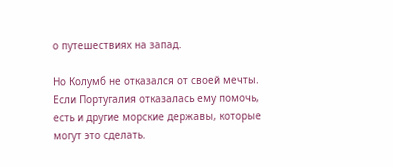о путешествиях на запад.

Но Колумб не отказался от своей мечты. Если Португалия отказалась ему помочь, есть и другие морские державы, которые могут это сделать.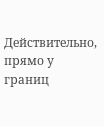Действительно, прямо у границ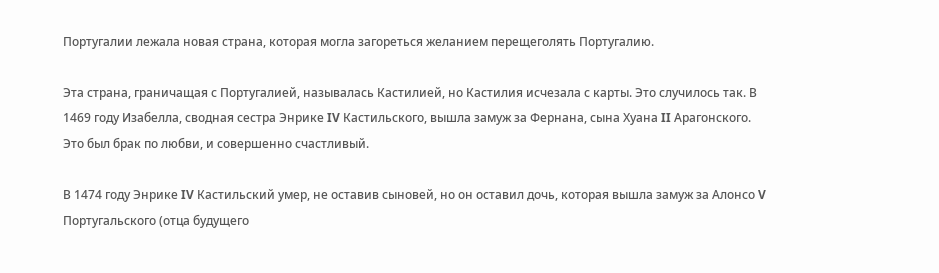Португалии лежала новая страна, которая могла загореться желанием перещеголять Португалию.

Эта страна, граничащая с Португалией, называлась Кастилией, но Кастилия исчезала с карты. Это случилось так. В 1469 году Изабелла, сводная сестра Энрике IV Кастильского, вышла замуж за Фернана, сына Хуана II Арагонского. Это был брак по любви, и совершенно счастливый.

В 1474 году Энрике IV Кастильский умер, не оставив сыновей, но он оставил дочь, которая вышла замуж за Алонсо V Португальского (отца будущего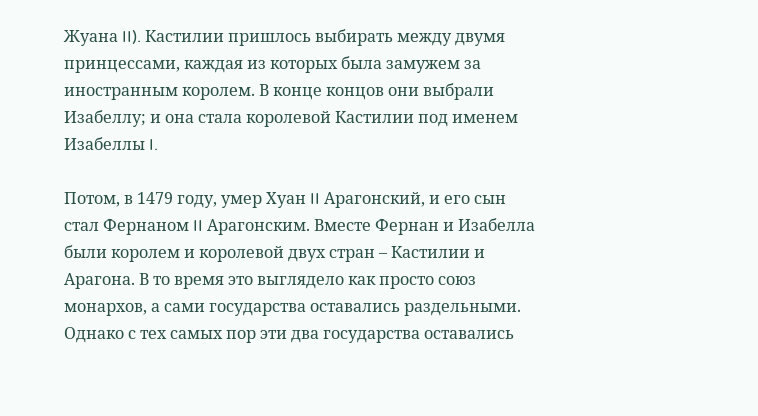Жуана II). Кастилии пришлось выбирать между двумя принцессами, каждая из которых была замужем за иностранным королем. В конце концов они выбрали Изабеллу; и она стала королевой Кастилии под именем Изабеллы I.

Потом, в 1479 году, умер Хуан II Арагонский, и его сын стал Фернаном II Арагонским. Вместе Фернан и Изабелла были королем и королевой двух стран – Кастилии и Арагона. В то время это выглядело как просто союз монархов, а сами государства оставались раздельными. Однако с тех самых пор эти два государства оставались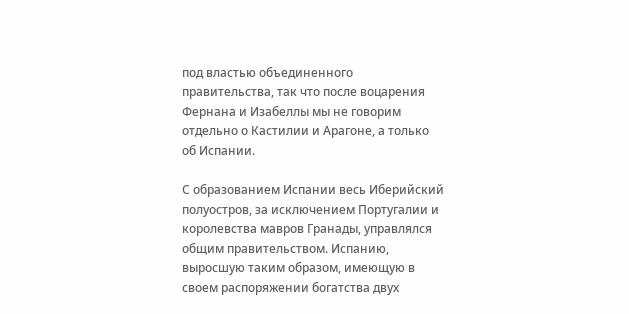под властью объединенного правительства, так что после воцарения Фернана и Изабеллы мы не говорим отдельно о Кастилии и Арагоне, а только об Испании.

С образованием Испании весь Иберийский полуостров, за исключением Португалии и королевства мавров Гранады, управлялся общим правительством. Испанию, выросшую таким образом, имеющую в своем распоряжении богатства двух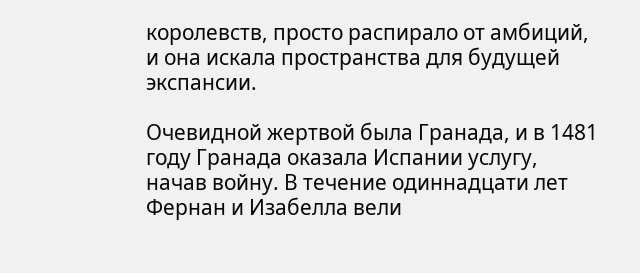королевств, просто распирало от амбиций, и она искала пространства для будущей экспансии.

Очевидной жертвой была Гранада, и в 1481 году Гранада оказала Испании услугу, начав войну. В течение одиннадцати лет Фернан и Изабелла вели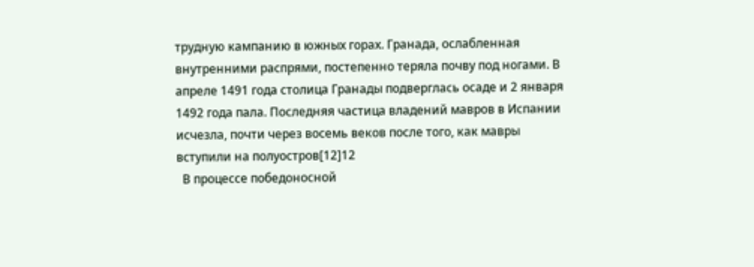трудную кампанию в южных горах. Гранада, ослабленная внутренними распрями, постепенно теряла почву под ногами. В апреле 1491 года столица Гранады подверглась осаде и 2 января 1492 года пала. Последняя частица владений мавров в Испании исчезла, почти через восемь веков после того, как мавры вступили на полуостров[12]12
  В процессе победоносной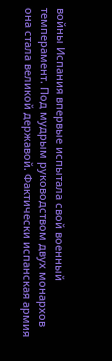войны Испания впервые испытала свой военный темперамент. Под мудрым руководством двух монархов она стала великой державой. Фактически испанская армия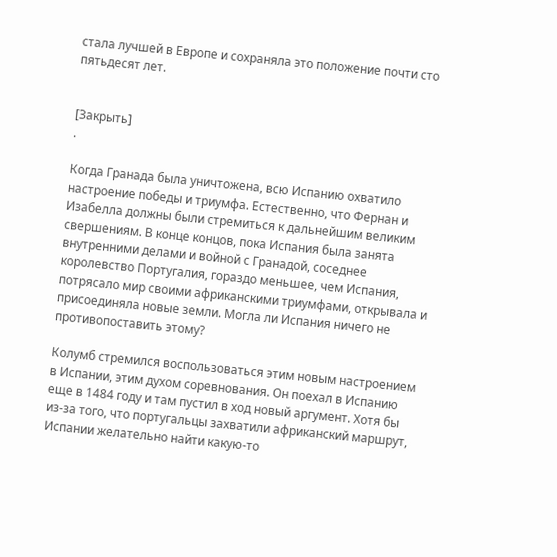стала лучшей в Европе и сохраняла это положение почти сто пятьдесят лет.


[Закрыть]
.

Когда Гранада была уничтожена, всю Испанию охватило настроение победы и триумфа. Естественно, что Фернан и Изабелла должны были стремиться к дальнейшим великим свершениям. В конце концов, пока Испания была занята внутренними делами и войной с Гранадой, соседнее королевство Португалия, гораздо меньшее, чем Испания, потрясало мир своими африканскими триумфами, открывала и присоединяла новые земли. Могла ли Испания ничего не противопоставить этому?

Колумб стремился воспользоваться этим новым настроением в Испании, этим духом соревнования. Он поехал в Испанию еще в 1484 году и там пустил в ход новый аргумент. Хотя бы из-за того, что португальцы захватили африканский маршрут, Испании желательно найти какую-то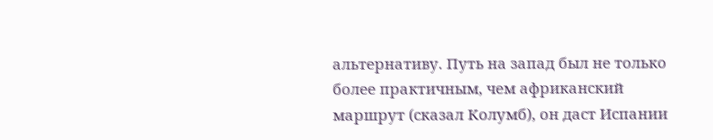альтернативу. Путь на запад был не только более практичным, чем африканский маршрут (сказал Колумб), он даст Испании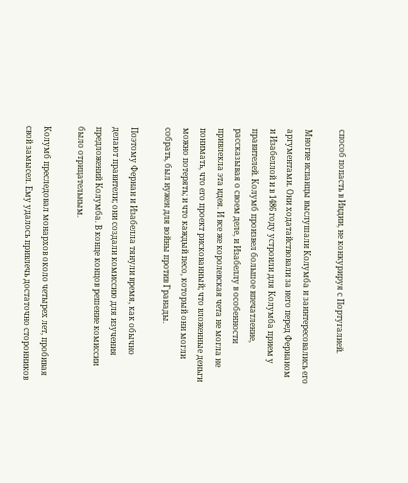способ попасть в Индии, не конкурируя с Португалией.

Многие испанцы выслушали Колумба и заинтересовались его аргументами. Они ходатайствовали за него перед Фернаном и Изабеллой и в 1486 году устроили для Колумба прием у правителей. Колумб произвел большое впечатление, рассказывая о своем деле, и Изабеллу в особенности привлекла эта идея. И все же королевская чета не могла не понимать, что его проект рискованный; что вложенные деньги можно потерять; и что каждый песо, который они могли собрать, был нужен для войны против Гранады.

Поэтому Фернан и Изабелла тянули время, как обычно делают правители; они создали комиссию для изучения предложений Колумба. В конце концов решение комиссии было отрицательным.

Колумб преследовал монархов около четырех лет, пробивая свой замысел. Ему удалось привлечь достаточно сторонников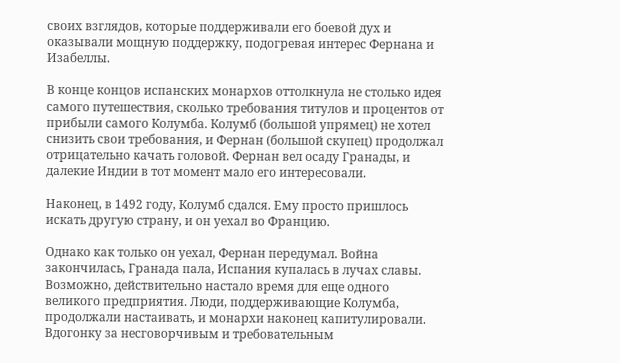своих взглядов, которые поддерживали его боевой дух и оказывали мощную поддержку, подогревая интерес Фернана и Изабеллы.

В конце концов испанских монархов оттолкнула не столько идея самого путешествия, сколько требования титулов и процентов от прибыли самого Колумба. Колумб (большой упрямец) не хотел снизить свои требования, и Фернан (большой скупец) продолжал отрицательно качать головой. Фернан вел осаду Гранады, и далекие Индии в тот момент мало его интересовали.

Наконец, в 1492 году, Колумб сдался. Ему просто пришлось искать другую страну, и он уехал во Францию.

Однако как только он уехал, Фернан передумал. Война закончилась, Гранада пала, Испания купалась в лучах славы. Возможно, действительно настало время для еще одного великого предприятия. Люди, поддерживающие Колумба, продолжали настаивать, и монархи наконец капитулировали. Вдогонку за несговорчивым и требовательным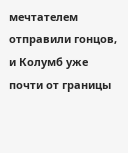мечтателем отправили гонцов, и Колумб уже почти от границы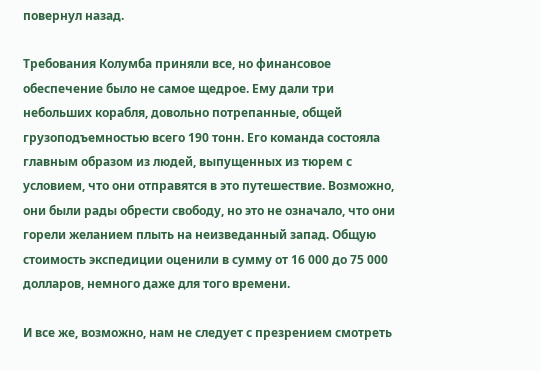повернул назад.

Требования Колумба приняли все, но финансовое обеспечение было не самое щедрое. Ему дали три небольших корабля, довольно потрепанные, общей грузоподъемностью всего 190 тонн. Его команда состояла главным образом из людей, выпущенных из тюрем с условием, что они отправятся в это путешествие. Возможно, они были рады обрести свободу, но это не означало, что они горели желанием плыть на неизведанный запад. Общую стоимость экспедиции оценили в сумму от 16 000 до 75 000 долларов, немного даже для того времени.

И все же, возможно, нам не следует с презрением смотреть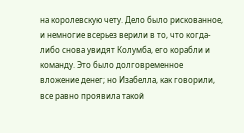на королевскую чету. Дело было рискованное, и немногие всерьез верили в то, что когда-либо снова увидят Колумба, его корабли и команду. Это было долговременное вложение денег; но Изабелла, как говорили, все равно проявила такой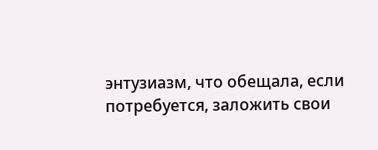энтузиазм, что обещала, если потребуется, заложить свои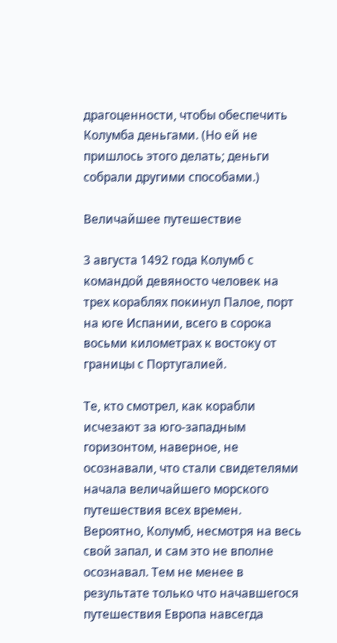драгоценности, чтобы обеспечить Колумба деньгами. (Но ей не пришлось этого делать; деньги собрали другими способами.)

Величайшее путешествие

3 августа 1492 года Колумб с командой девяносто человек на трех кораблях покинул Палое, порт на юге Испании, всего в сорока восьми километрах к востоку от границы с Португалией.

Те, кто смотрел, как корабли исчезают за юго-западным горизонтом, наверное, не осознавали, что стали свидетелями начала величайшего морского путешествия всех времен. Вероятно, Колумб, несмотря на весь свой запал, и сам это не вполне осознавал. Тем не менее в результате только что начавшегося путешествия Европа навсегда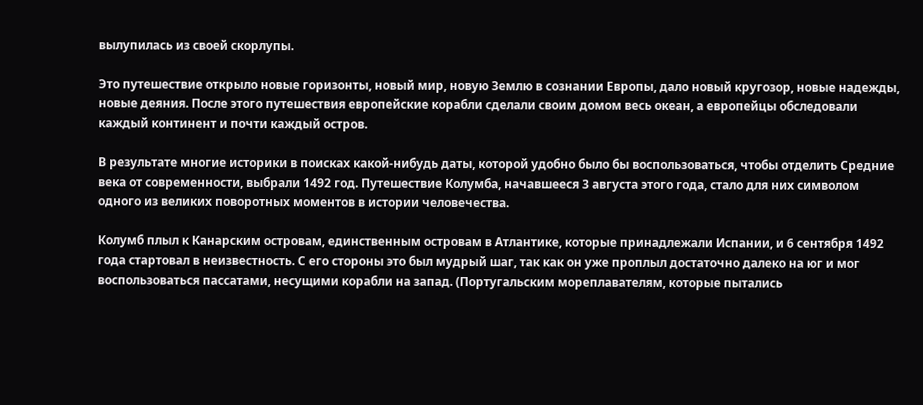вылупилась из своей скорлупы.

Это путешествие открыло новые горизонты, новый мир, новую Землю в сознании Европы, дало новый кругозор, новые надежды, новые деяния. После этого путешествия европейские корабли сделали своим домом весь океан, а европейцы обследовали каждый континент и почти каждый остров.

В результате многие историки в поисках какой-нибудь даты, которой удобно было бы воспользоваться, чтобы отделить Средние века от современности, выбрали 1492 год. Путешествие Колумба, начавшееся 3 августа этого года, стало для них символом одного из великих поворотных моментов в истории человечества.

Колумб плыл к Канарским островам, единственным островам в Атлантике, которые принадлежали Испании, и 6 сентября 1492 года стартовал в неизвестность. С его стороны это был мудрый шаг, так как он уже проплыл достаточно далеко на юг и мог воспользоваться пассатами, несущими корабли на запад. (Португальским мореплавателям, которые пытались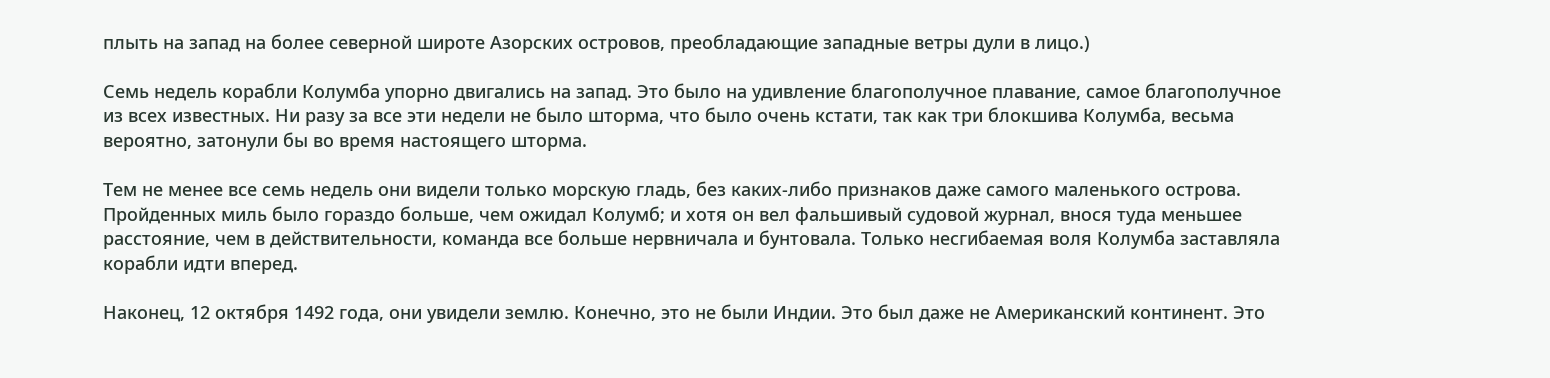плыть на запад на более северной широте Азорских островов, преобладающие западные ветры дули в лицо.)

Семь недель корабли Колумба упорно двигались на запад. Это было на удивление благополучное плавание, самое благополучное из всех известных. Ни разу за все эти недели не было шторма, что было очень кстати, так как три блокшива Колумба, весьма вероятно, затонули бы во время настоящего шторма.

Тем не менее все семь недель они видели только морскую гладь, без каких-либо признаков даже самого маленького острова. Пройденных миль было гораздо больше, чем ожидал Колумб; и хотя он вел фальшивый судовой журнал, внося туда меньшее расстояние, чем в действительности, команда все больше нервничала и бунтовала. Только несгибаемая воля Колумба заставляла корабли идти вперед.

Наконец, 12 октября 1492 года, они увидели землю. Конечно, это не были Индии. Это был даже не Американский континент. Это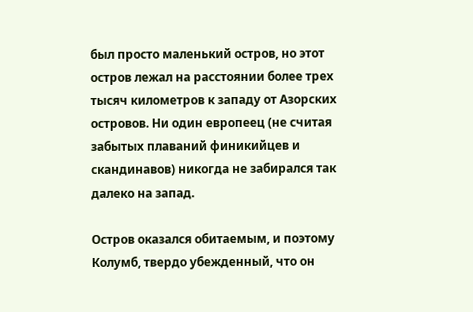был просто маленький остров, но этот остров лежал на расстоянии более трех тысяч километров к западу от Азорских островов. Ни один европеец (не считая забытых плаваний финикийцев и скандинавов) никогда не забирался так далеко на запад.

Остров оказался обитаемым, и поэтому Колумб, твердо убежденный, что он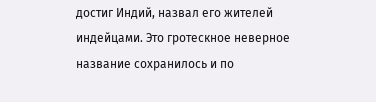достиг Индий, назвал его жителей индейцами. Это гротескное неверное название сохранилось и по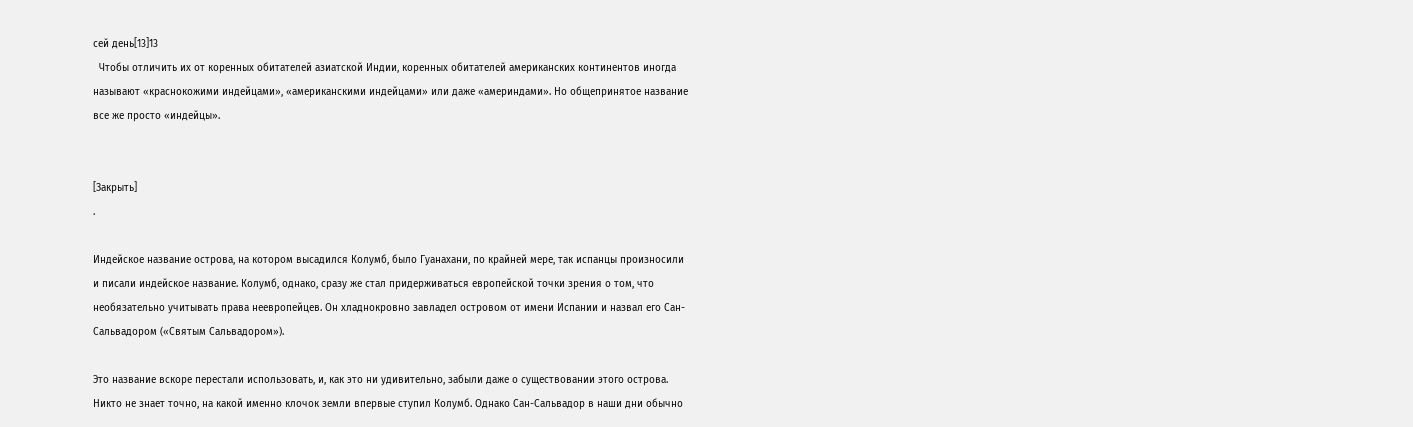сей день[13]13
  Чтобы отличить их от коренных обитателей азиатской Индии, коренных обитателей американских континентов иногда называют «краснокожими индейцами», «американскими индейцами» или даже «америндами». Но общепринятое название все же просто «индейцы».


[Закрыть]
.

Индейское название острова, на котором высадился Колумб, было Гуанахани, по крайней мере, так испанцы произносили и писали индейское название. Колумб, однако, сразу же стал придерживаться европейской точки зрения о том, что необязательно учитывать права неевропейцев. Он хладнокровно завладел островом от имени Испании и назвал его Сан-Сальвадором («Святым Сальвадором»).

Это название вскоре перестали использовать, и, как это ни удивительно, забыли даже о существовании этого острова. Никто не знает точно, на какой именно клочок земли впервые ступил Колумб. Однако Сан-Сальвадор в наши дни обычно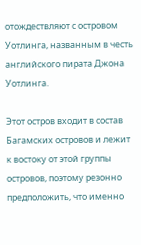отождествляют с островом Уотлинга, названным в честь английского пирата Джона Уотлинга.

Этот остров входит в состав Багамских островов и лежит к востоку от этой группы островов, поэтому резонно предположить, что именно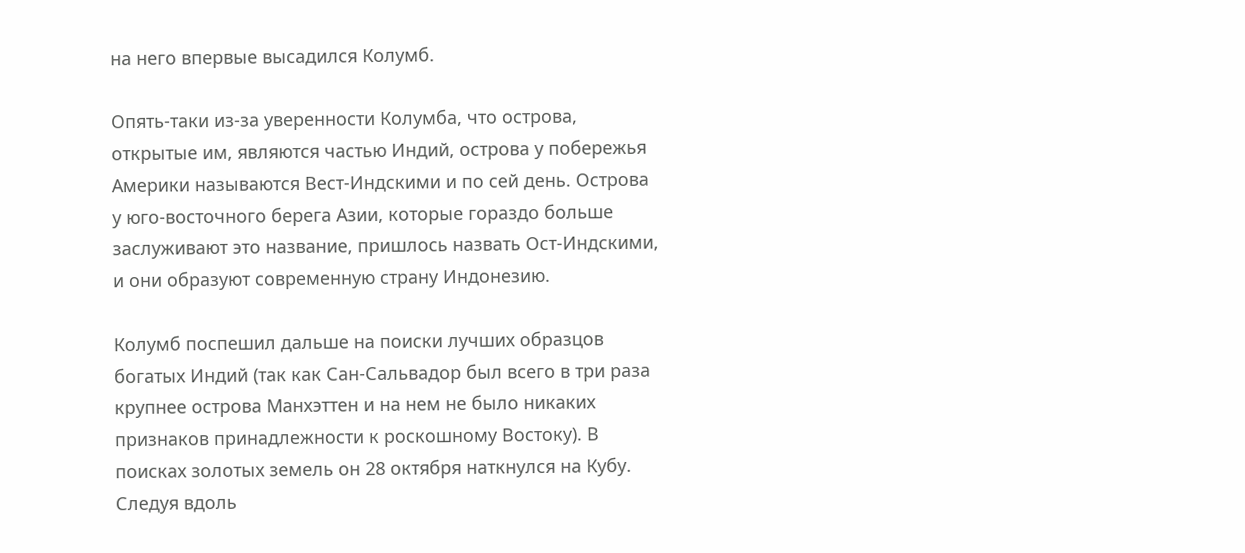на него впервые высадился Колумб.

Опять-таки из-за уверенности Колумба, что острова, открытые им, являются частью Индий, острова у побережья Америки называются Вест-Индскими и по сей день. Острова у юго-восточного берега Азии, которые гораздо больше заслуживают это название, пришлось назвать Ост-Индскими, и они образуют современную страну Индонезию.

Колумб поспешил дальше на поиски лучших образцов богатых Индий (так как Сан-Сальвадор был всего в три раза крупнее острова Манхэттен и на нем не было никаких признаков принадлежности к роскошному Востоку). В поисках золотых земель он 28 октября наткнулся на Кубу. Следуя вдоль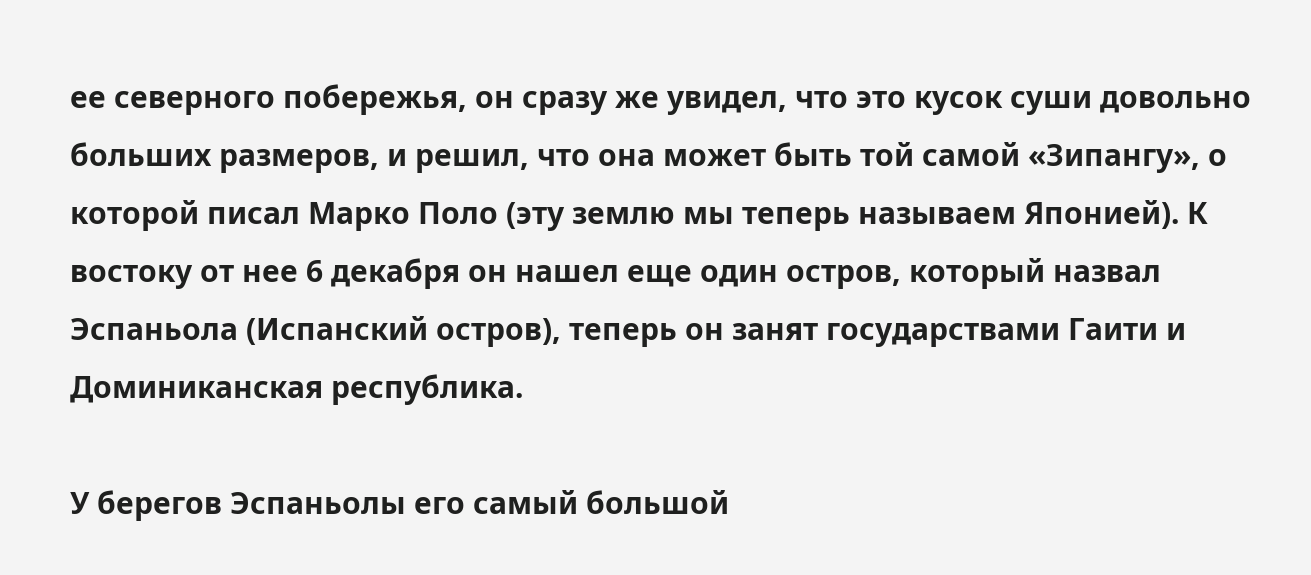ее северного побережья, он сразу же увидел, что это кусок суши довольно больших размеров, и решил, что она может быть той самой «Зипангу», о которой писал Марко Поло (эту землю мы теперь называем Японией). К востоку от нее 6 декабря он нашел еще один остров, который назвал Эспаньола (Испанский остров), теперь он занят государствами Гаити и Доминиканская республика.

У берегов Эспаньолы его самый большой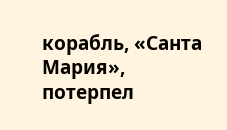корабль, «Санта Мария», потерпел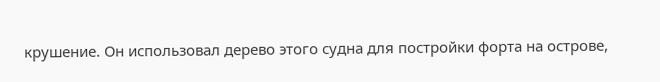крушение. Он использовал дерево этого судна для постройки форта на острове,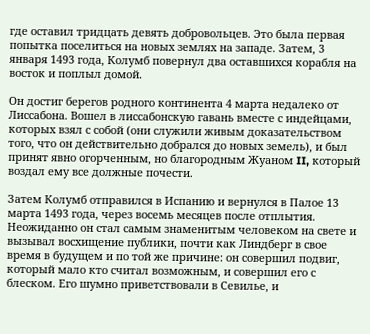где оставил тридцать девять добровольцев. Это была первая попытка поселиться на новых землях на западе. Затем, 3 января 1493 года, Колумб повернул два оставшихся корабля на восток и поплыл домой.

Он достиг берегов родного континента 4 марта недалеко от Лиссабона. Вошел в лиссабонскую гавань вместе с индейцами, которых взял с собой (они служили живым доказательством того, что он действительно добрался до новых земель), и был принят явно огорченным, но благородным Жуаном II, который воздал ему все должные почести.

Затем Колумб отправился в Испанию и вернулся в Палое 13 марта 1493 года, через восемь месяцев после отплытия. Неожиданно он стал самым знаменитым человеком на свете и вызывал восхищение публики, почти как Линдберг в свое время в будущем и по той же причине: он совершил подвиг, который мало кто считал возможным, и совершил его с блеском. Его шумно приветствовали в Севилье, и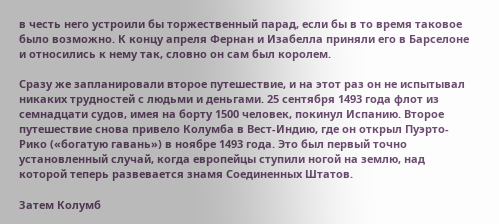в честь него устроили бы торжественный парад, если бы в то время таковое было возможно. К концу апреля Фернан и Изабелла приняли его в Барселоне и относились к нему так, словно он сам был королем.

Сразу же запланировали второе путешествие, и на этот раз он не испытывал никаких трудностей с людьми и деньгами. 25 сентября 1493 года флот из семнадцати судов, имея на борту 1500 человек, покинул Испанию. Второе путешествие снова привело Колумба в Вест-Индию, где он открыл Пуэрто-Рико («богатую гавань») в ноябре 1493 года. Это был первый точно установленный случай, когда европейцы ступили ногой на землю, над которой теперь развевается знамя Соединенных Штатов.

Затем Колумб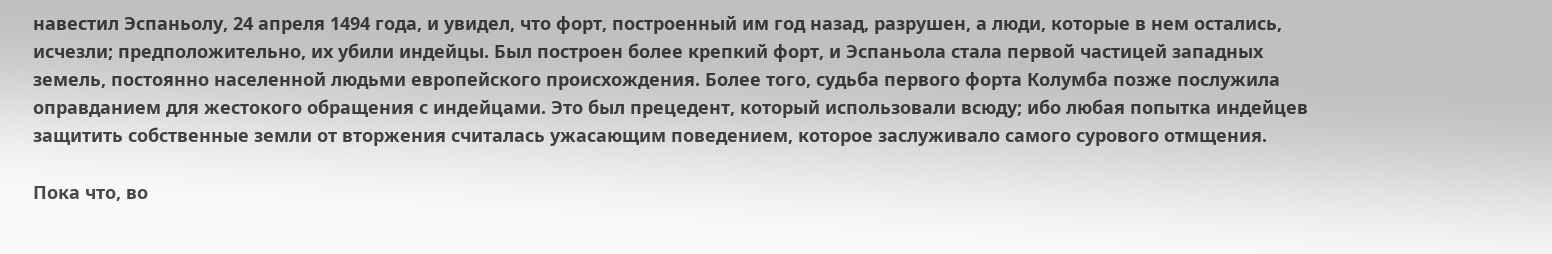навестил Эспаньолу, 24 апреля 1494 года, и увидел, что форт, построенный им год назад, разрушен, а люди, которые в нем остались, исчезли; предположительно, их убили индейцы. Был построен более крепкий форт, и Эспаньола стала первой частицей западных земель, постоянно населенной людьми европейского происхождения. Более того, судьба первого форта Колумба позже послужила оправданием для жестокого обращения с индейцами. Это был прецедент, который использовали всюду; ибо любая попытка индейцев защитить собственные земли от вторжения считалась ужасающим поведением, которое заслуживало самого сурового отмщения.

Пока что, во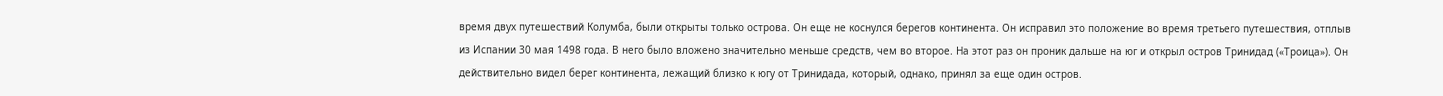время двух путешествий Колумба, были открыты только острова. Он еще не коснулся берегов континента. Он исправил это положение во время третьего путешествия, отплыв из Испании 30 мая 1498 года. В него было вложено значительно меньше средств, чем во второе. На этот раз он проник дальше на юг и открыл остров Тринидад («Троица»). Он действительно видел берег континента, лежащий близко к югу от Тринидада, который, однако, принял за еще один остров.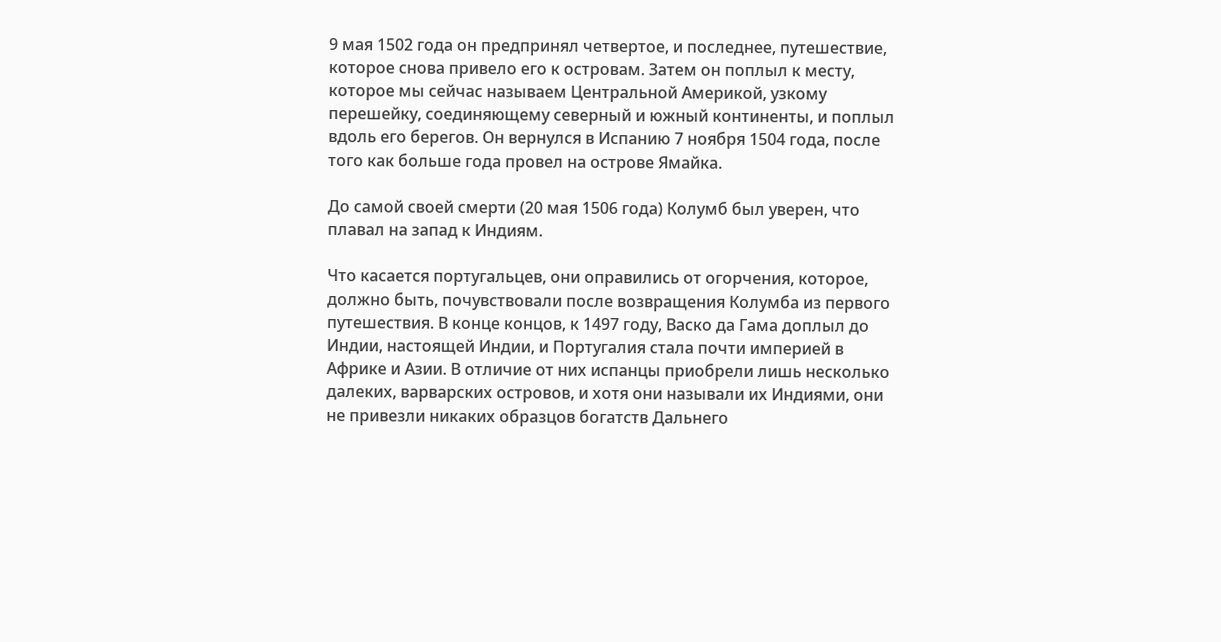9 мая 1502 года он предпринял четвертое, и последнее, путешествие, которое снова привело его к островам. Затем он поплыл к месту, которое мы сейчас называем Центральной Америкой, узкому перешейку, соединяющему северный и южный континенты, и поплыл вдоль его берегов. Он вернулся в Испанию 7 ноября 1504 года, после того как больше года провел на острове Ямайка.

До самой своей смерти (20 мая 1506 года) Колумб был уверен, что плавал на запад к Индиям.

Что касается португальцев, они оправились от огорчения, которое, должно быть, почувствовали после возвращения Колумба из первого путешествия. В конце концов, к 1497 году, Васко да Гама доплыл до Индии, настоящей Индии, и Португалия стала почти империей в Африке и Азии. В отличие от них испанцы приобрели лишь несколько далеких, варварских островов, и хотя они называли их Индиями, они не привезли никаких образцов богатств Дальнего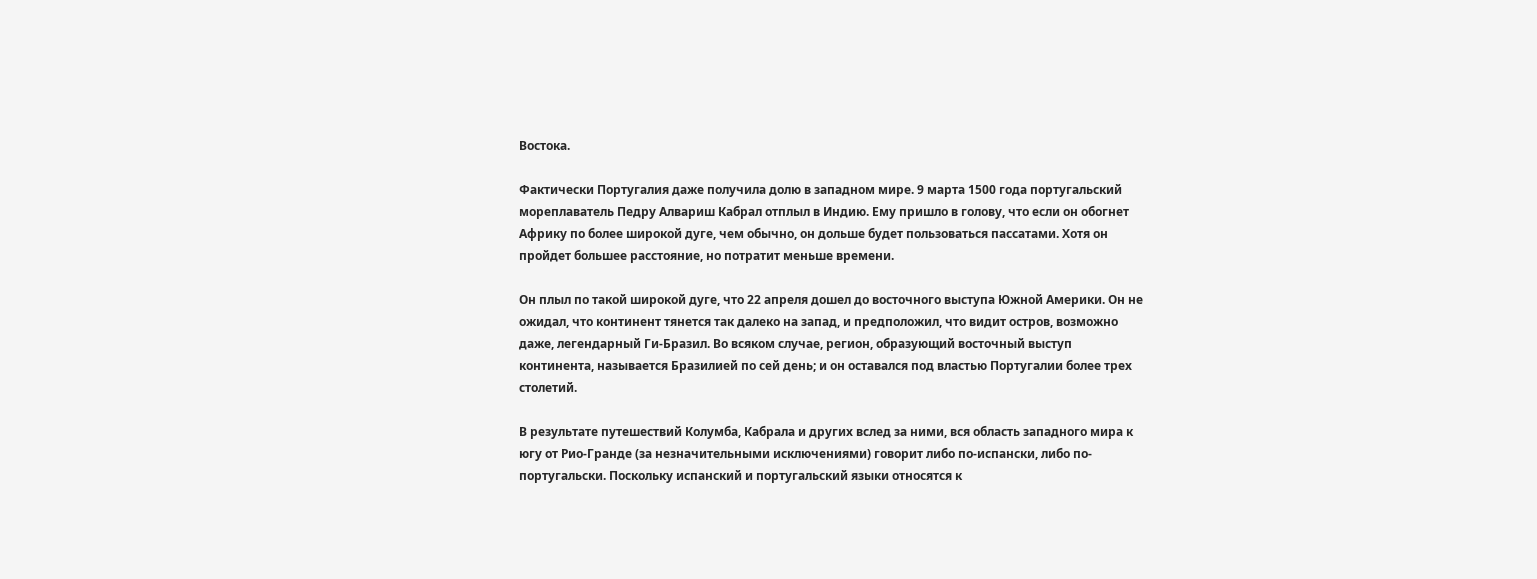Востока.

Фактически Португалия даже получила долю в западном мире. 9 марта 1500 года португальский мореплаватель Педру Алвариш Кабрал отплыл в Индию. Ему пришло в голову, что если он обогнет Африку по более широкой дуге, чем обычно, он дольше будет пользоваться пассатами. Хотя он пройдет большее расстояние, но потратит меньше времени.

Он плыл по такой широкой дуге, что 22 апреля дошел до восточного выступа Южной Америки. Он не ожидал, что континент тянется так далеко на запад, и предположил, что видит остров, возможно даже, легендарный Ги-Бразил. Во всяком случае, регион, образующий восточный выступ континента, называется Бразилией по сей день; и он оставался под властью Португалии более трех столетий.

В результате путешествий Колумба, Кабрала и других вслед за ними, вся область западного мира к югу от Рио-Гранде (за незначительными исключениями) говорит либо по-испански, либо по-португальски. Поскольку испанский и португальский языки относятся к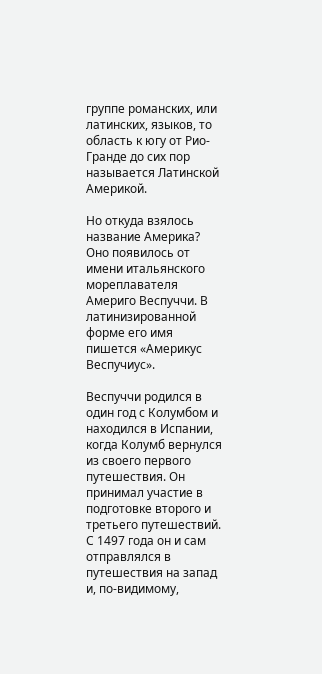группе романских, или латинских, языков, то область к югу от Рио-Гранде до сих пор называется Латинской Америкой.

Но откуда взялось название Америка? Оно появилось от имени итальянского мореплавателя Америго Веспуччи. В латинизированной форме его имя пишется «Америкус Веспучиус».

Веспуччи родился в один год с Колумбом и находился в Испании, когда Колумб вернулся из своего первого путешествия. Он принимал участие в подготовке второго и третьего путешествий. С 1497 года он и сам отправлялся в путешествия на запад и, по-видимому,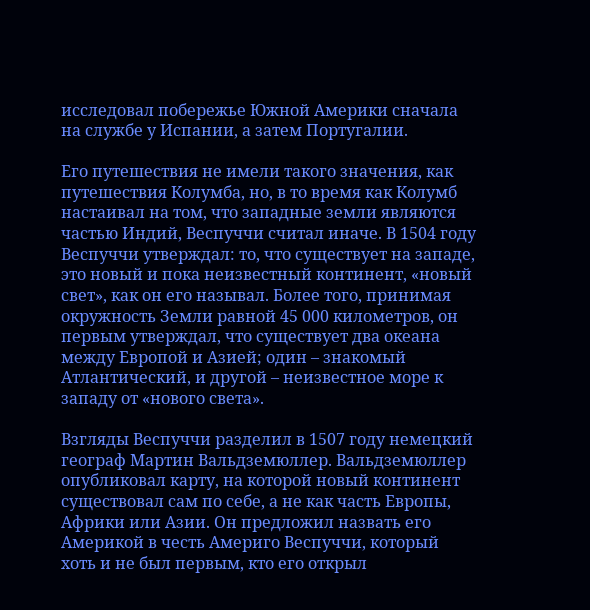исследовал побережье Южной Америки сначала на службе у Испании, а затем Португалии.

Его путешествия не имели такого значения, как путешествия Колумба, но, в то время как Колумб настаивал на том, что западные земли являются частью Индий, Веспуччи считал иначе. В 1504 году Веспуччи утверждал: то, что существует на западе, это новый и пока неизвестный континент, «новый свет», как он его называл. Более того, принимая окружность Земли равной 45 000 километров, он первым утверждал, что существует два океана между Европой и Азией; один – знакомый Атлантический, и другой – неизвестное море к западу от «нового света».

Взгляды Веспуччи разделил в 1507 году немецкий географ Мартин Вальдземюллер. Вальдземюллер опубликовал карту, на которой новый континент существовал сам по себе, а не как часть Европы, Африки или Азии. Он предложил назвать его Америкой в честь Америго Веспуччи, который хоть и не был первым, кто его открыл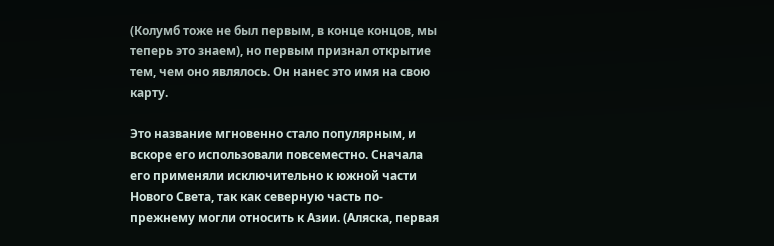(Колумб тоже не был первым, в конце концов, мы теперь это знаем), но первым признал открытие тем, чем оно являлось. Он нанес это имя на свою карту.

Это название мгновенно стало популярным, и вскоре его использовали повсеместно. Сначала его применяли исключительно к южной части Нового Света, так как северную часть по-прежнему могли относить к Азии. (Аляска, первая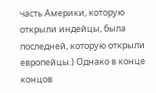часть Америки, которую открыли индейцы, была последней, которую открыли европейцы.) Однако в конце концов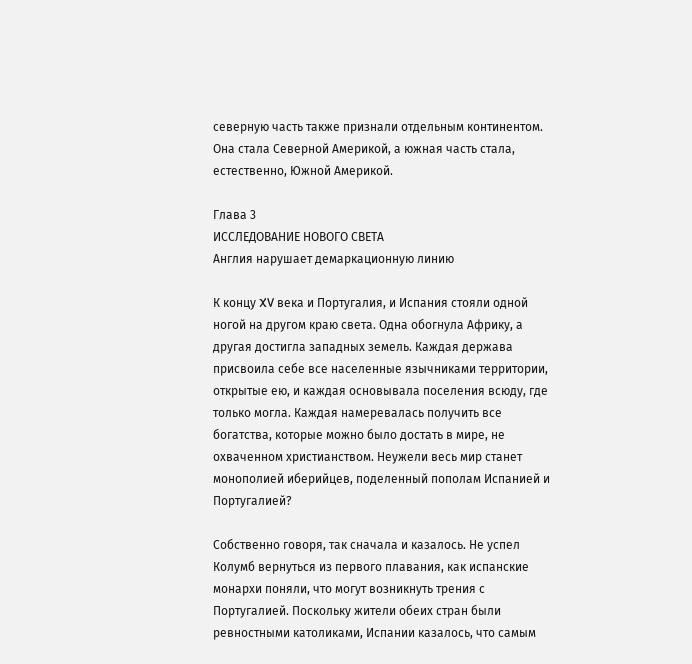северную часть также признали отдельным континентом. Она стала Северной Америкой, а южная часть стала, естественно, Южной Америкой.

Глава 3
ИССЛЕДОВАНИЕ НОВОГО СВЕТА
Англия нарушает демаркационную линию

К концу XV века и Португалия, и Испания стояли одной ногой на другом краю света. Одна обогнула Африку, а другая достигла западных земель. Каждая держава присвоила себе все населенные язычниками территории, открытые ею, и каждая основывала поселения всюду, где только могла. Каждая намеревалась получить все богатства, которые можно было достать в мире, не охваченном христианством. Неужели весь мир станет монополией иберийцев, поделенный пополам Испанией и Португалией?

Собственно говоря, так сначала и казалось. Не успел Колумб вернуться из первого плавания, как испанские монархи поняли, что могут возникнуть трения с Португалией. Поскольку жители обеих стран были ревностными католиками, Испании казалось, что самым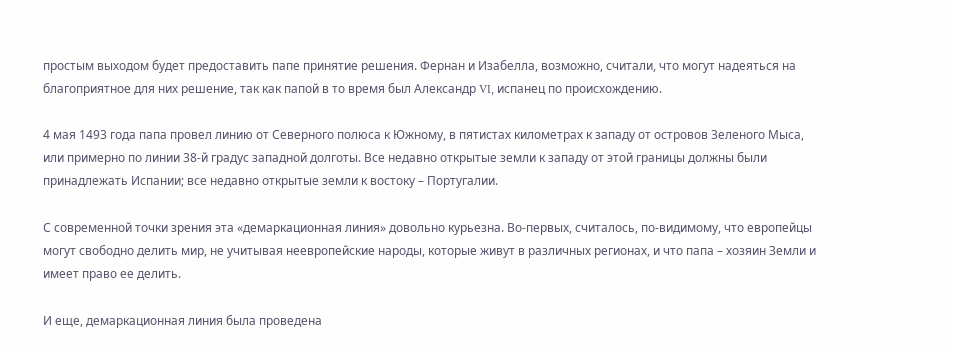простым выходом будет предоставить папе принятие решения. Фернан и Изабелла, возможно, считали, что могут надеяться на благоприятное для них решение, так как папой в то время был Александр VI, испанец по происхождению.

4 мая 1493 года папа провел линию от Северного полюса к Южному, в пятистах километрах к западу от островов Зеленого Мыса, или примерно по линии 38-й градус западной долготы. Все недавно открытые земли к западу от этой границы должны были принадлежать Испании; все недавно открытые земли к востоку – Португалии.

С современной точки зрения эта «демаркационная линия» довольно курьезна. Во-первых, считалось, по-видимому, что европейцы могут свободно делить мир, не учитывая неевропейские народы, которые живут в различных регионах, и что папа – хозяин Земли и имеет право ее делить.

И еще, демаркационная линия была проведена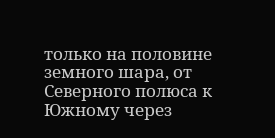только на половине земного шара, от Северного полюса к Южному через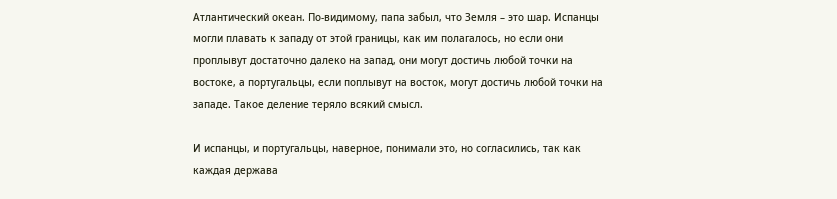Атлантический океан. По-видимому, папа забыл, что Земля – это шар. Испанцы могли плавать к западу от этой границы, как им полагалось, но если они проплывут достаточно далеко на запад, они могут достичь любой точки на востоке, а португальцы, если поплывут на восток, могут достичь любой точки на западе. Такое деление теряло всякий смысл.

И испанцы, и португальцы, наверное, понимали это, но согласились, так как каждая держава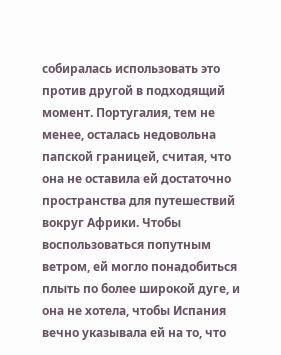собиралась использовать это против другой в подходящий момент. Португалия, тем не менее, осталась недовольна папской границей, считая, что она не оставила ей достаточно пространства для путешествий вокруг Африки. Чтобы воспользоваться попутным ветром, ей могло понадобиться плыть по более широкой дуге, и она не хотела, чтобы Испания вечно указывала ей на то, что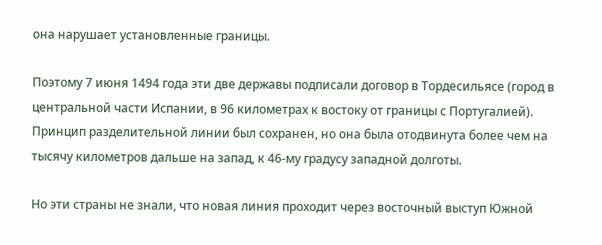она нарушает установленные границы.

Поэтому 7 июня 1494 года эти две державы подписали договор в Тордесильясе (город в центральной части Испании, в 96 километрах к востоку от границы с Португалией). Принцип разделительной линии был сохранен, но она была отодвинута более чем на тысячу километров дальше на запад, к 46-му градусу западной долготы.

Но эти страны не знали, что новая линия проходит через восточный выступ Южной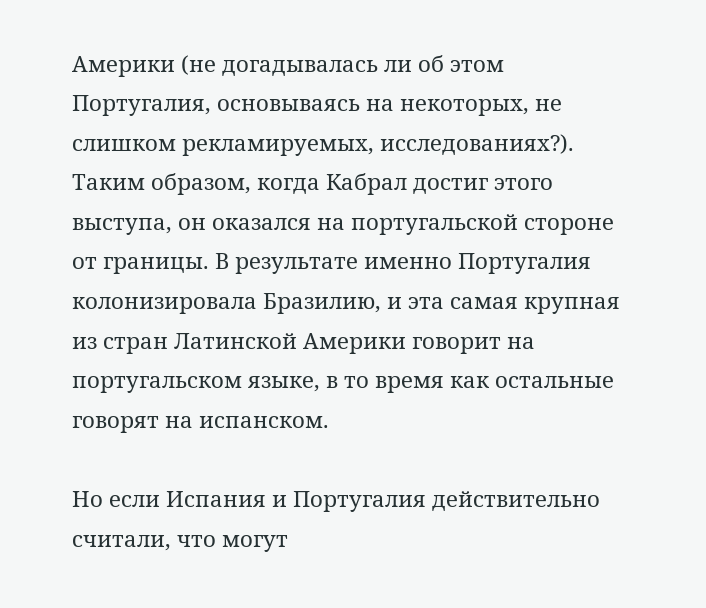Америки (не догадывалась ли об этом Португалия, основываясь на некоторых, не слишком рекламируемых, исследованиях?). Таким образом, когда Кабрал достиг этого выступа, он оказался на португальской стороне от границы. В результате именно Португалия колонизировала Бразилию, и эта самая крупная из стран Латинской Америки говорит на португальском языке, в то время как остальные говорят на испанском.

Но если Испания и Португалия действительно считали, что могут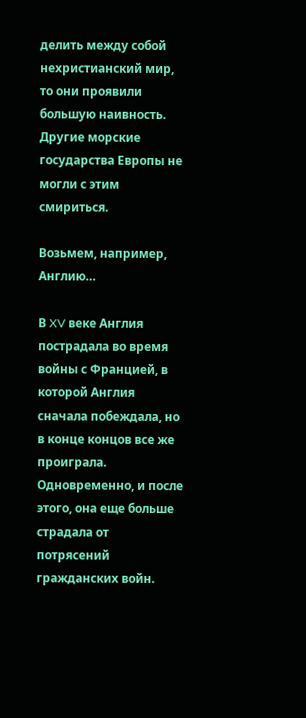делить между собой нехристианский мир, то они проявили большую наивность. Другие морские государства Европы не могли с этим смириться.

Возьмем, например, Англию…

В XV веке Англия пострадала во время войны с Францией, в которой Англия сначала побеждала, но в конце концов все же проиграла. Одновременно, и после этого, она еще больше страдала от потрясений гражданских войн.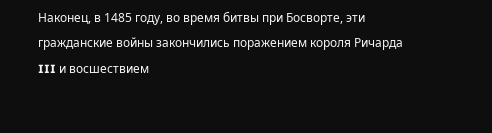Наконец, в 1485 году, во время битвы при Босворте, эти гражданские войны закончились поражением короля Ричарда III и восшествием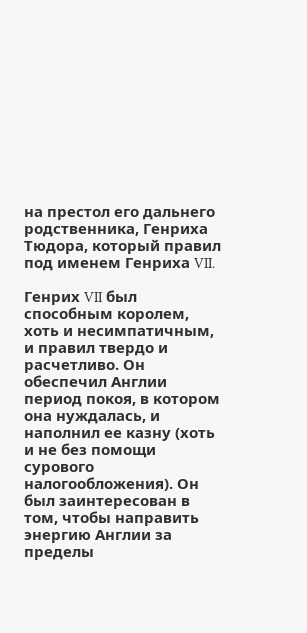на престол его дальнего родственника, Генриха Тюдора, который правил под именем Генриха VII.

Генрих VII был способным королем, хоть и несимпатичным, и правил твердо и расчетливо. Он обеспечил Англии период покоя, в котором она нуждалась, и наполнил ее казну (хоть и не без помощи сурового налогообложения). Он был заинтересован в том, чтобы направить энергию Англии за пределы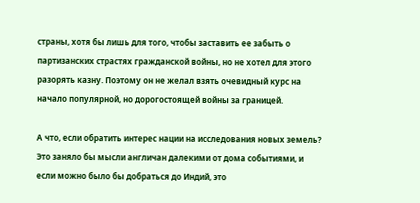страны, хотя бы лишь для того, чтобы заставить ее забыть о партизанских страстях гражданской войны, но не хотел для этого разорять казну. Поэтому он не желал взять очевидный курс на начало популярной, но дорогостоящей войны за границей.

А что, если обратить интерес нации на исследования новых земель? Это заняло бы мысли англичан далекими от дома событиями, и если можно было бы добраться до Индий, это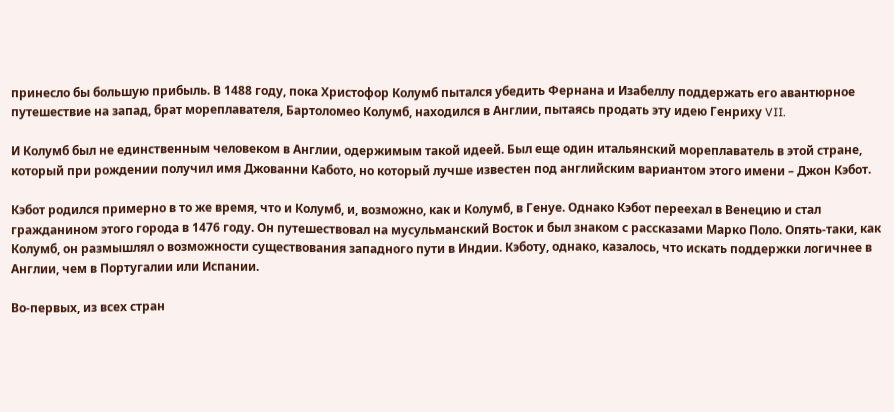принесло бы большую прибыль. В 1488 году, пока Христофор Колумб пытался убедить Фернана и Изабеллу поддержать его авантюрное путешествие на запад, брат мореплавателя, Бартоломео Колумб, находился в Англии, пытаясь продать эту идею Генриху VII.

И Колумб был не единственным человеком в Англии, одержимым такой идеей. Был еще один итальянский мореплаватель в этой стране, который при рождении получил имя Джованни Кабото, но который лучше известен под английским вариантом этого имени – Джон Кэбот.

Кэбот родился примерно в то же время, что и Колумб, и, возможно, как и Колумб, в Генуе. Однако Кэбот переехал в Венецию и стал гражданином этого города в 1476 году. Он путешествовал на мусульманский Восток и был знаком с рассказами Марко Поло. Опять-таки, как Колумб, он размышлял о возможности существования западного пути в Индии. Кэботу, однако, казалось, что искать поддержки логичнее в Англии, чем в Португалии или Испании.

Во-первых, из всех стран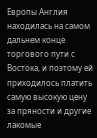Европы Англия находилась на самом дальнем конце торгового пути с Востока, и поэтому ей приходилось платить самую высокую цену за пряности и другие лакомые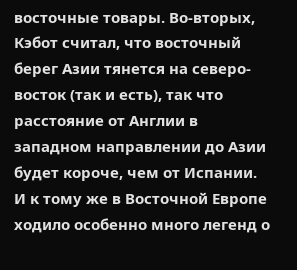восточные товары. Во-вторых, Кэбот считал, что восточный берег Азии тянется на северо-восток (так и есть), так что расстояние от Англии в западном направлении до Азии будет короче, чем от Испании. И к тому же в Восточной Европе ходило особенно много легенд о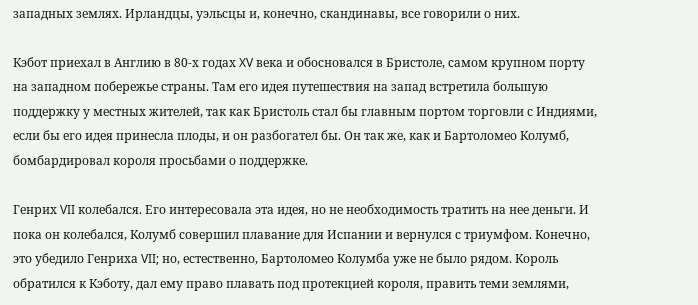западных землях. Ирландцы, уэльсцы и, конечно, скандинавы, все говорили о них.

Кэбот приехал в Англию в 80-х годах XV века и обосновался в Бристоле, самом крупном порту на западном побережье страны. Там его идея путешествия на запад встретила большую поддержку у местных жителей, так как Бристоль стал бы главным портом торговли с Индиями, если бы его идея принесла плоды, и он разбогател бы. Он так же, как и Бартоломео Колумб, бомбардировал короля просьбами о поддержке.

Генрих VII колебался. Его интересовала эта идея, но не необходимость тратить на нее деньги. И пока он колебался, Колумб совершил плавание для Испании и вернулся с триумфом. Конечно, это убедило Генриха VII; но, естественно, Бартоломео Колумба уже не было рядом. Король обратился к Кэботу, дал ему право плавать под протекцией короля, править теми землями,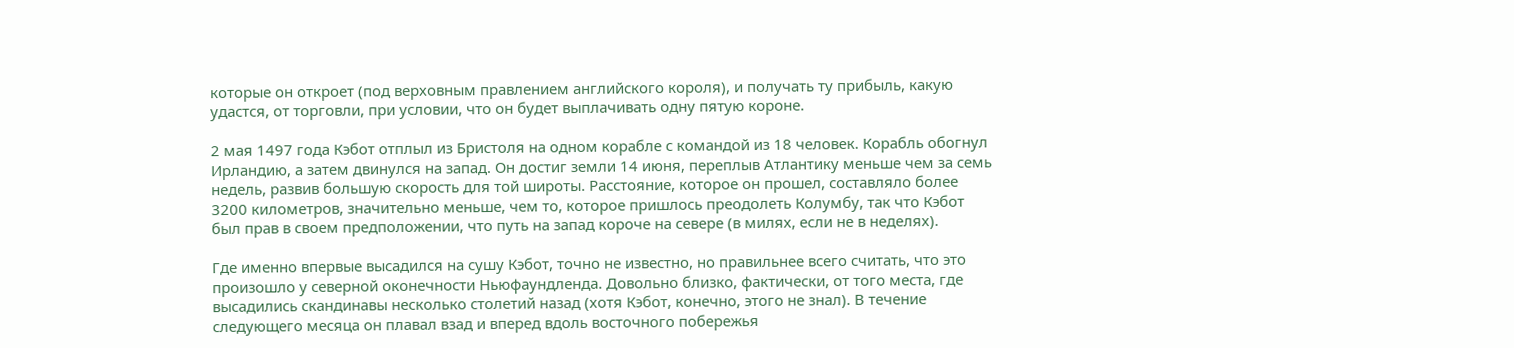которые он откроет (под верховным правлением английского короля), и получать ту прибыль, какую удастся, от торговли, при условии, что он будет выплачивать одну пятую короне.

2 мая 1497 года Кэбот отплыл из Бристоля на одном корабле с командой из 18 человек. Корабль обогнул Ирландию, а затем двинулся на запад. Он достиг земли 14 июня, переплыв Атлантику меньше чем за семь недель, развив большую скорость для той широты. Расстояние, которое он прошел, составляло более 3200 километров, значительно меньше, чем то, которое пришлось преодолеть Колумбу, так что Кэбот был прав в своем предположении, что путь на запад короче на севере (в милях, если не в неделях).

Где именно впервые высадился на сушу Кэбот, точно не известно, но правильнее всего считать, что это произошло у северной оконечности Ньюфаундленда. Довольно близко, фактически, от того места, где высадились скандинавы несколько столетий назад (хотя Кэбот, конечно, этого не знал). В течение следующего месяца он плавал взад и вперед вдоль восточного побережья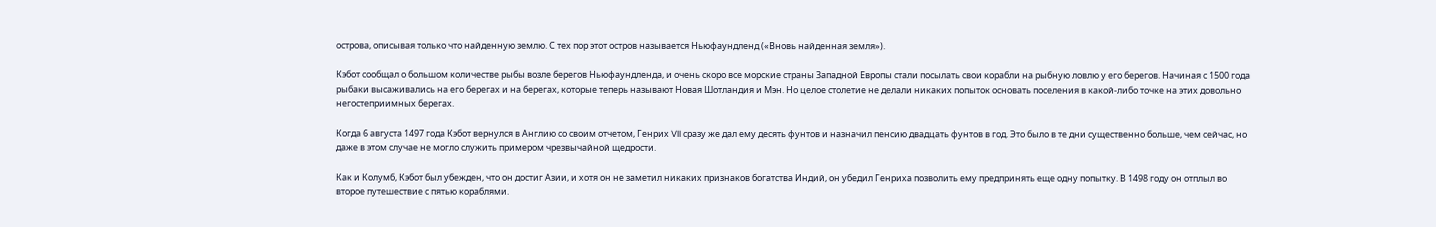острова, описывая только что найденную землю. С тех пор этот остров называется Ньюфаундленд («Вновь найденная земля»).

Кэбот сообщал о большом количестве рыбы возле берегов Ньюфаундленда, и очень скоро все морские страны Западной Европы стали посылать свои корабли на рыбную ловлю у его берегов. Начиная с 1500 года рыбаки высаживались на его берегах и на берегах, которые теперь называют Новая Шотландия и Мэн. Но целое столетие не делали никаких попыток основать поселения в какой-либо точке на этих довольно негостеприимных берегах.

Когда 6 августа 1497 года Кэбот вернулся в Англию со своим отчетом, Генрих VII сразу же дал ему десять фунтов и назначил пенсию двадцать фунтов в год. Это было в те дни существенно больше, чем сейчас, но даже в этом случае не могло служить примером чрезвычайной щедрости.

Как и Колумб, Кэбот был убежден, что он достиг Азии, и хотя он не заметил никаких признаков богатства Индий, он убедил Генриха позволить ему предпринять еще одну попытку. В 1498 году он отплыл во второе путешествие с пятью кораблями.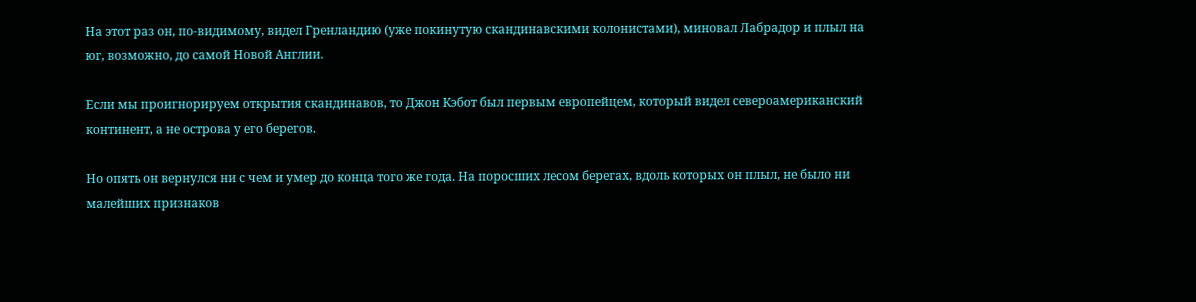На этот раз он, по-видимому, видел Гренландию (уже покинутую скандинавскими колонистами), миновал Лабрадор и плыл на юг, возможно, до самой Новой Англии.

Если мы проигнорируем открытия скандинавов, то Джон Кэбот был первым европейцем, который видел североамериканский континент, а не острова у его берегов.

Но опять он вернулся ни с чем и умер до конца того же года. На поросших лесом берегах, вдоль которых он плыл, не было ни малейших признаков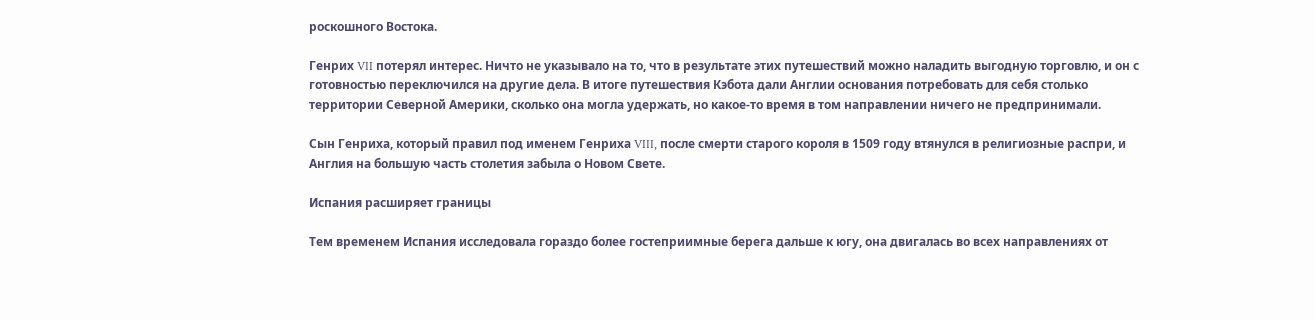роскошного Востока.

Генрих VII потерял интерес. Ничто не указывало на то, что в результате этих путешествий можно наладить выгодную торговлю, и он с готовностью переключился на другие дела. В итоге путешествия Кэбота дали Англии основания потребовать для себя столько территории Северной Америки, сколько она могла удержать, но какое-то время в том направлении ничего не предпринимали.

Сын Генриха, который правил под именем Генриха VIII, после смерти старого короля в 1509 году втянулся в религиозные распри, и Англия на большую часть столетия забыла о Новом Свете.

Испания расширяет границы

Тем временем Испания исследовала гораздо более гостеприимные берега дальше к югу, она двигалась во всех направлениях от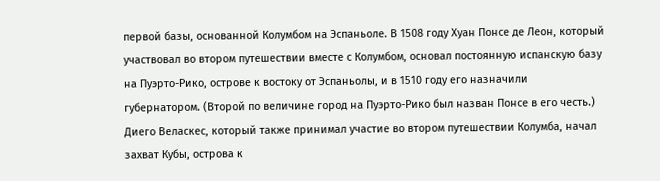первой базы, основанной Колумбом на Эспаньоле. В 1508 году Хуан Понсе де Леон, который участвовал во втором путешествии вместе с Колумбом, основал постоянную испанскую базу на Пуэрто-Рико, острове к востоку от Эспаньолы, и в 1510 году его назначили губернатором. (Второй по величине город на Пуэрто-Рико был назван Понсе в его честь.) Диего Веласкес, который также принимал участие во втором путешествии Колумба, начал захват Кубы, острова к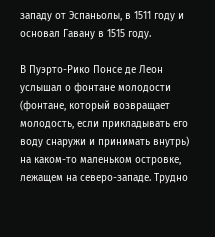западу от Эспаньолы, в 1511 году и основал Гавану в 1515 году.

В Пуэрто-Рико Понсе де Леон услышал о фонтане молодости (фонтане, который возвращает молодость, если прикладывать его воду снаружи и принимать внутрь) на каком-то маленьком островке, лежащем на северо-западе. Трудно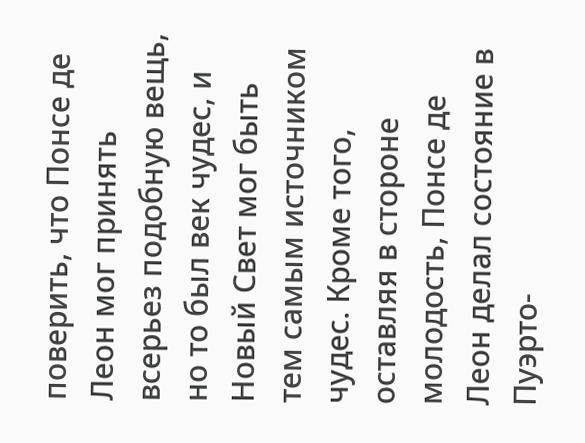поверить, что Понсе де Леон мог принять всерьез подобную вещь, но то был век чудес, и Новый Свет мог быть тем самым источником чудес. Кроме того, оставляя в стороне молодость, Понсе де Леон делал состояние в Пуэрто-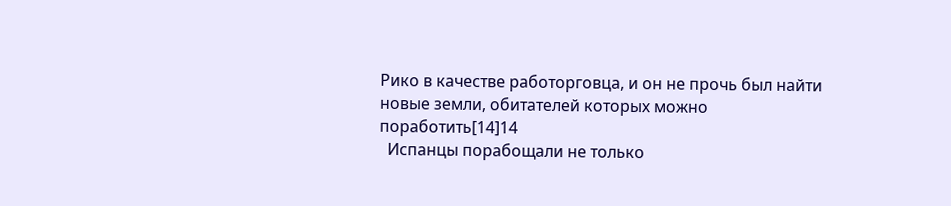Рико в качестве работорговца, и он не прочь был найти новые земли, обитателей которых можно поработить[14]14
  Испанцы порабощали не только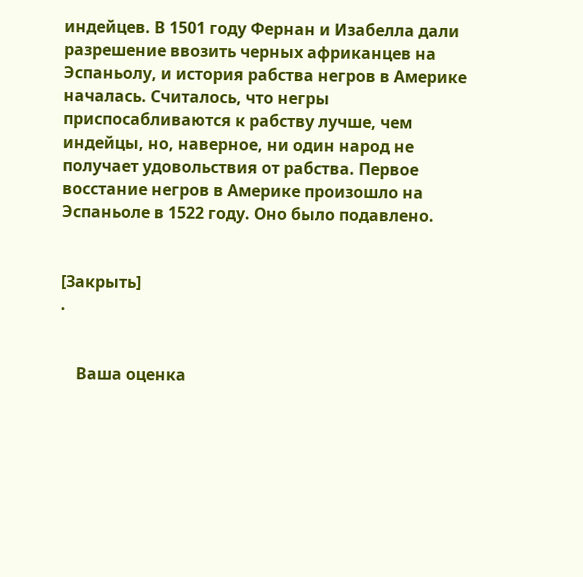индейцев. В 1501 году Фернан и Изабелла дали разрешение ввозить черных африканцев на Эспаньолу, и история рабства негров в Америке началась. Считалось, что негры приспосабливаются к рабству лучше, чем индейцы, но, наверное, ни один народ не получает удовольствия от рабства. Первое восстание негров в Америке произошло на Эспаньоле в 1522 году. Оно было подавлено.


[Закрыть]
.


    Ваша оценка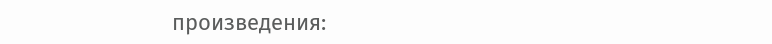произведения: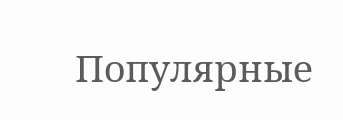Популярные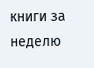книги за неделю